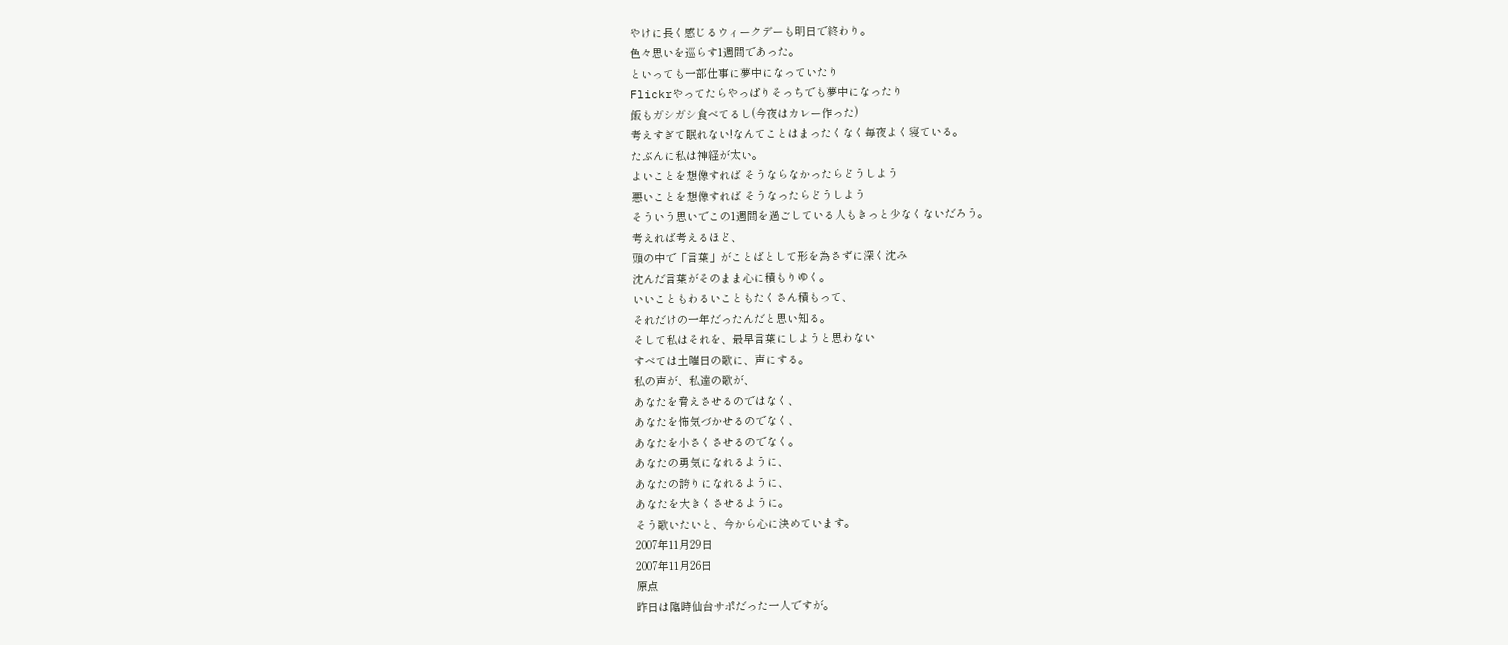やけに長く感じるウィークデーも明日で終わり。
色々思いを巡らす1週間であった。
といっても一部仕事に夢中になっていたり
Flickrやってたらやっぱりそっちでも夢中になったり
飯もガシガシ食べてるし(今夜はカレー作った)
考えすぎて眠れない!なんてことはまったくなく毎夜よく寝ている。
たぶんに私は神経が太い。
よいことを想像すれば そうならなかったらどうしよう
悪いことを想像すれば そうなったらどうしよう
そういう思いでこの1週間を過ごしている人もきっと少なくないだろう。
考えれば考えるほど、
頭の中で「言葉」がことばとして形を為さずに深く沈み
沈んだ言葉がそのまま心に積もりゆく。
いいこともわるいこともたくさん積もって、
それだけの一年だったんだと思い知る。
そして私はそれを、最早言葉にしようと思わない
すべては土曜日の歌に、声にする。
私の声が、私達の歌が、
あなたを脅えさせるのではなく、
あなたを怖気づかせるのでなく、
あなたを小さくさせるのでなく。
あなたの勇気になれるように、
あなたの誇りになれるように、
あなたを大きくさせるように。
そう歌いたいと、今から心に決めています。
2007年11月29日
2007年11月26日
原点
昨日は臨時仙台サポだった一人ですが。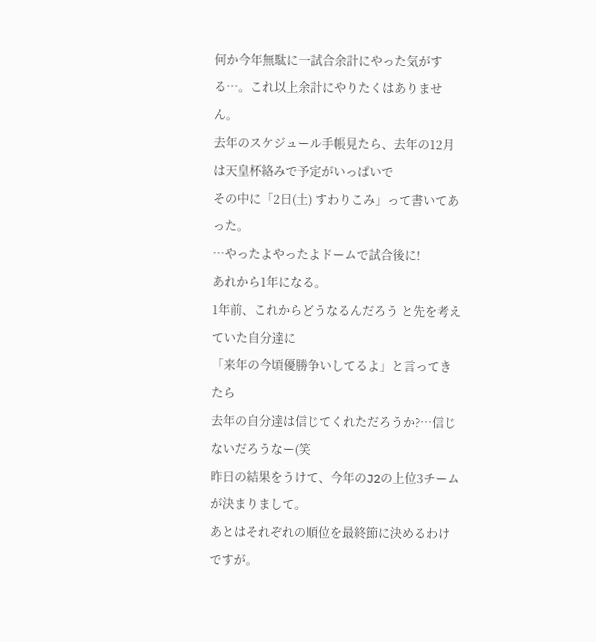何か今年無駄に一試合余計にやった気がする…。これ以上余計にやりたくはありません。
去年のスケジュール手帳見たら、去年の12月は天皇杯絡みで予定がいっぱいで
その中に「2日(土) すわりこみ」って書いてあった。
…やったよやったよドームで試合後に!
あれから1年になる。
1年前、これからどうなるんだろう と先を考えていた自分達に
「来年の今頃優勝争いしてるよ」と言ってきたら
去年の自分達は信じてくれただろうか?…信じないだろうなー(笑
昨日の結果をうけて、今年のJ2の上位3チームが決まりまして。
あとはそれぞれの順位を最終節に決めるわけですが。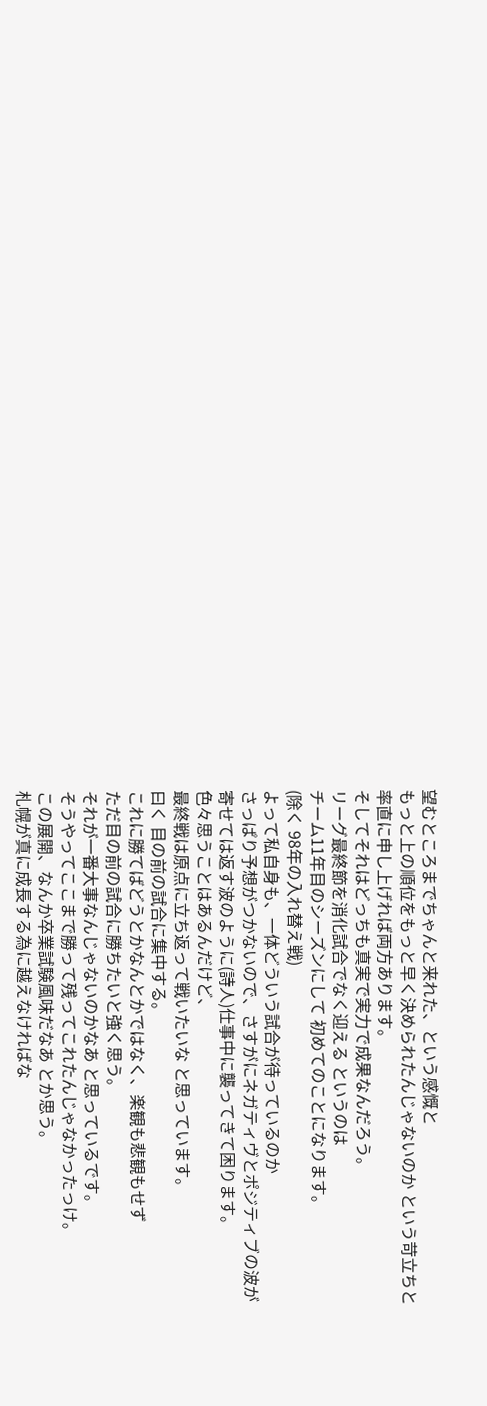望むところまでちゃんと来れた、という感慨と
もっと上の順位をもっと早く決められたんじゃないのか という苛立ちと
率直に申し上げれば両方あります。
そしてそれはどっちも真実で実力で成果なんだろう。
リーグ最終節を消化試合でなく迎える というのは
チーム11年目のシーズンにして 初めてのことになります。
(除く 98年の入れ替え戦)
よって私自身も、一体どういう試合が待っているのか
さっぱり予想がつかないので、さすがにネガティヴとポジティブの波が
寄せては返す波のように(詩人)仕事中に襲ってきて困ります。
色々思うことはあるんだけど、
最終戦は原点に立ち返って戦いたいな と思っています。
曰く 目の前の試合に集中する。
これに勝てばどうとかなんとかではなく、楽観も悲観もせず
ただ目の前の試合に勝ちたいと強く思う。
それが一番大事なんじゃないのかなあ と思っているです。
そうやってここまで勝って残ってこれたんじゃなかったっけ。
この展開、なんか卒業試験風味だなあ とか思う。
札幌が真に成長する為に越えなければな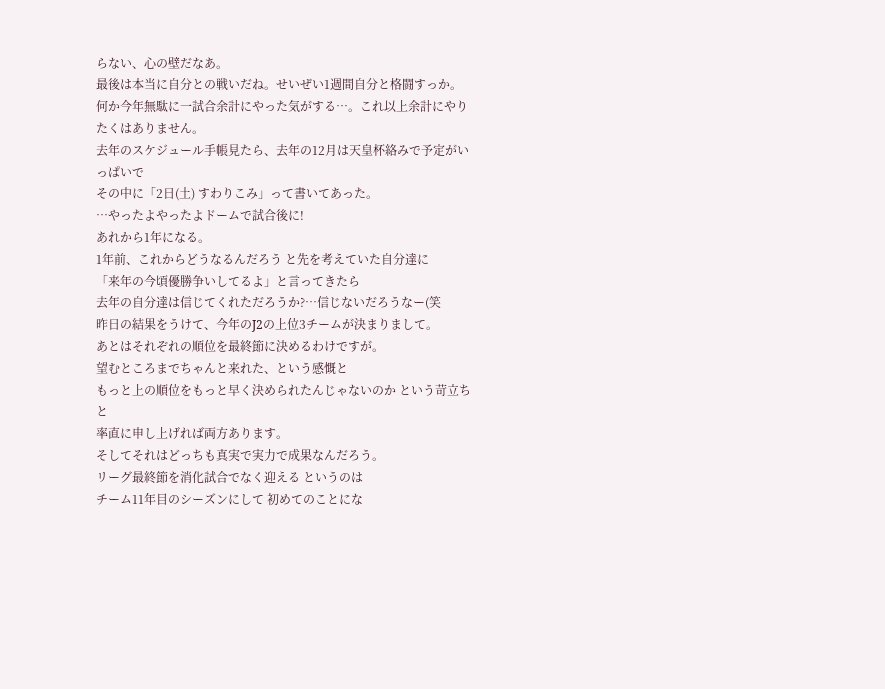らない、心の壁だなあ。
最後は本当に自分との戦いだね。せいぜい1週間自分と格闘すっか。
何か今年無駄に一試合余計にやった気がする…。これ以上余計にやりたくはありません。
去年のスケジュール手帳見たら、去年の12月は天皇杯絡みで予定がいっぱいで
その中に「2日(土) すわりこみ」って書いてあった。
…やったよやったよドームで試合後に!
あれから1年になる。
1年前、これからどうなるんだろう と先を考えていた自分達に
「来年の今頃優勝争いしてるよ」と言ってきたら
去年の自分達は信じてくれただろうか?…信じないだろうなー(笑
昨日の結果をうけて、今年のJ2の上位3チームが決まりまして。
あとはそれぞれの順位を最終節に決めるわけですが。
望むところまでちゃんと来れた、という感慨と
もっと上の順位をもっと早く決められたんじゃないのか という苛立ちと
率直に申し上げれば両方あります。
そしてそれはどっちも真実で実力で成果なんだろう。
リーグ最終節を消化試合でなく迎える というのは
チーム11年目のシーズンにして 初めてのことにな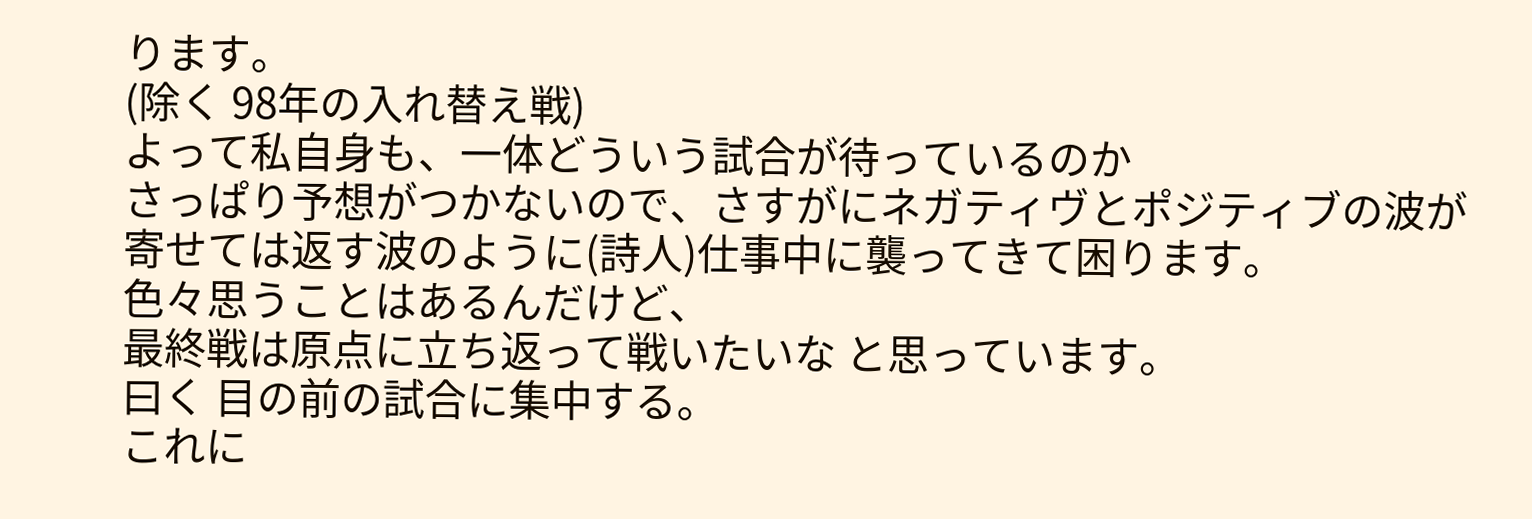ります。
(除く 98年の入れ替え戦)
よって私自身も、一体どういう試合が待っているのか
さっぱり予想がつかないので、さすがにネガティヴとポジティブの波が
寄せては返す波のように(詩人)仕事中に襲ってきて困ります。
色々思うことはあるんだけど、
最終戦は原点に立ち返って戦いたいな と思っています。
曰く 目の前の試合に集中する。
これに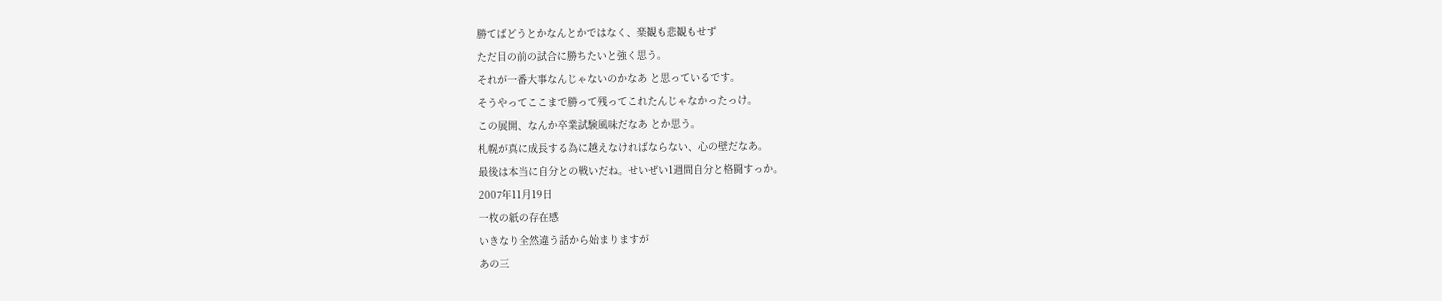勝てばどうとかなんとかではなく、楽観も悲観もせず
ただ目の前の試合に勝ちたいと強く思う。
それが一番大事なんじゃないのかなあ と思っているです。
そうやってここまで勝って残ってこれたんじゃなかったっけ。
この展開、なんか卒業試験風味だなあ とか思う。
札幌が真に成長する為に越えなければならない、心の壁だなあ。
最後は本当に自分との戦いだね。せいぜい1週間自分と格闘すっか。
2007年11月19日
一枚の紙の存在感
いきなり全然違う話から始まりますが
あの三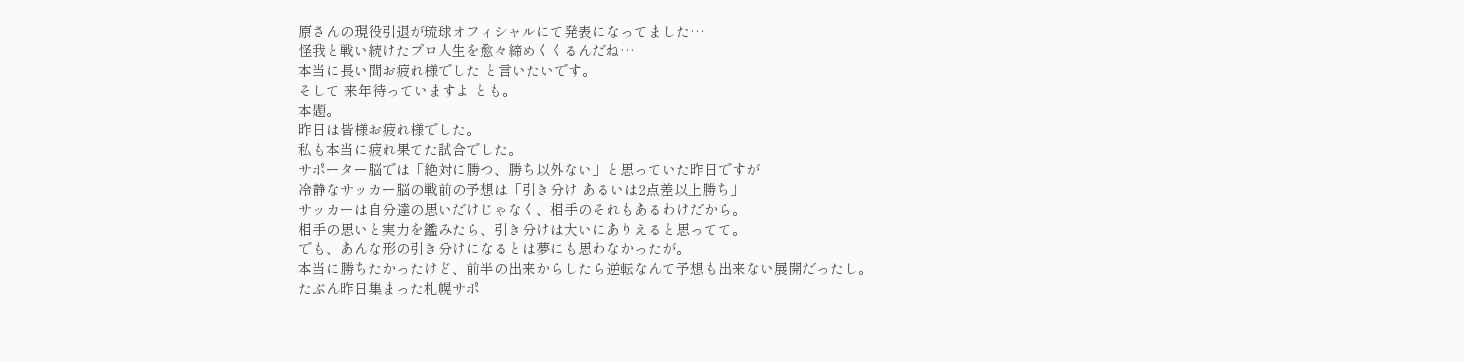原さんの現役引退が琉球オフィシャルにて発表になってました…
怪我と戦い続けたプロ人生を愈々締めくくるんだね…
本当に長い間お疲れ様でした と言いたいです。
そして 来年待っていますよ とも。
本題。
昨日は皆様お疲れ様でした。
私も本当に疲れ果てた試合でした。
サポーター脳では「絶対に勝つ、勝ち以外ない」と思っていた昨日ですが
冷静なサッカー脳の戦前の予想は「引き分け あるいは2点差以上勝ち」
サッカーは自分達の思いだけじゃなく、相手のそれもあるわけだから。
相手の思いと実力を鑑みたら、引き分けは大いにありえると思ってて。
でも、あんな形の引き分けになるとは夢にも思わなかったが。
本当に勝ちたかったけど、前半の出来からしたら逆転なんて予想も出来ない展開だったし。
たぶん昨日集まった札幌サポ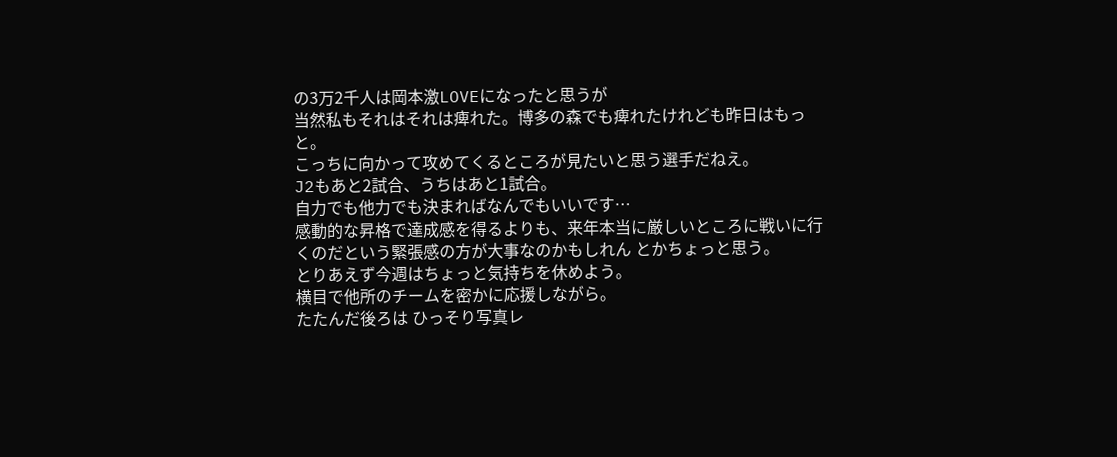の3万2千人は岡本激LOVEになったと思うが
当然私もそれはそれは痺れた。博多の森でも痺れたけれども昨日はもっと。
こっちに向かって攻めてくるところが見たいと思う選手だねえ。
J2もあと2試合、うちはあと1試合。
自力でも他力でも決まればなんでもいいです…
感動的な昇格で達成感を得るよりも、来年本当に厳しいところに戦いに行くのだという緊張感の方が大事なのかもしれん とかちょっと思う。
とりあえず今週はちょっと気持ちを休めよう。
横目で他所のチームを密かに応援しながら。
たたんだ後ろは ひっそり写真レ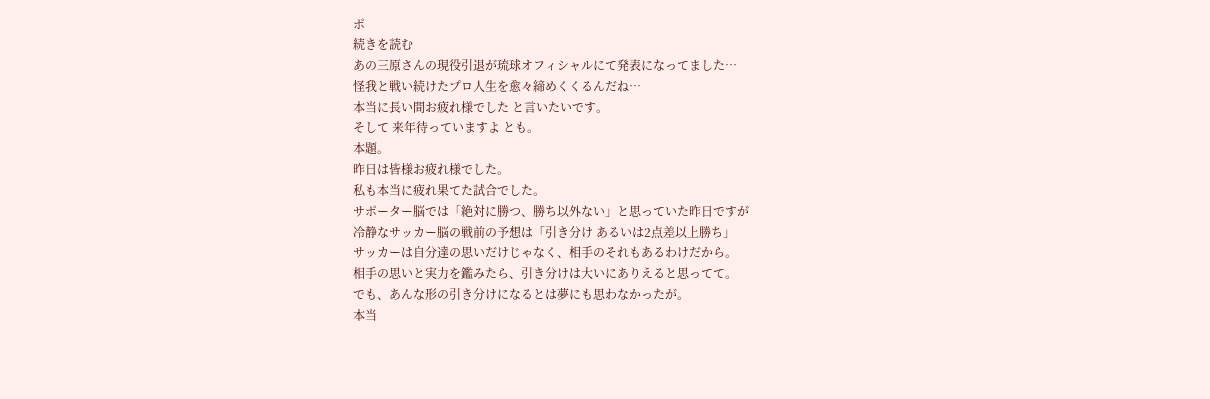ポ
続きを読む
あの三原さんの現役引退が琉球オフィシャルにて発表になってました…
怪我と戦い続けたプロ人生を愈々締めくくるんだね…
本当に長い間お疲れ様でした と言いたいです。
そして 来年待っていますよ とも。
本題。
昨日は皆様お疲れ様でした。
私も本当に疲れ果てた試合でした。
サポーター脳では「絶対に勝つ、勝ち以外ない」と思っていた昨日ですが
冷静なサッカー脳の戦前の予想は「引き分け あるいは2点差以上勝ち」
サッカーは自分達の思いだけじゃなく、相手のそれもあるわけだから。
相手の思いと実力を鑑みたら、引き分けは大いにありえると思ってて。
でも、あんな形の引き分けになるとは夢にも思わなかったが。
本当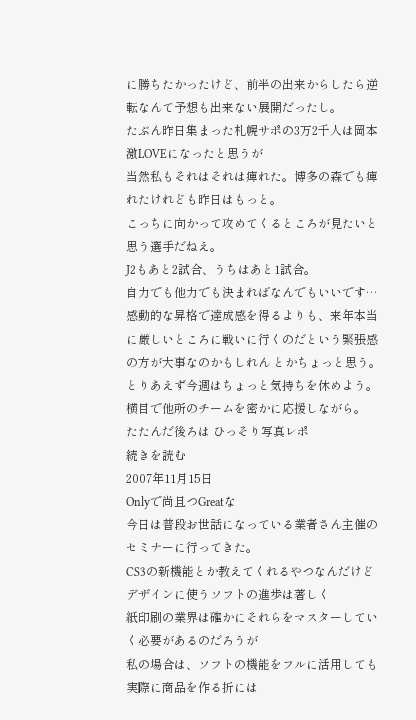に勝ちたかったけど、前半の出来からしたら逆転なんて予想も出来ない展開だったし。
たぶん昨日集まった札幌サポの3万2千人は岡本激LOVEになったと思うが
当然私もそれはそれは痺れた。博多の森でも痺れたけれども昨日はもっと。
こっちに向かって攻めてくるところが見たいと思う選手だねえ。
J2もあと2試合、うちはあと1試合。
自力でも他力でも決まればなんでもいいです…
感動的な昇格で達成感を得るよりも、来年本当に厳しいところに戦いに行くのだという緊張感の方が大事なのかもしれん とかちょっと思う。
とりあえず今週はちょっと気持ちを休めよう。
横目で他所のチームを密かに応援しながら。
たたんだ後ろは ひっそり写真レポ
続きを読む
2007年11月15日
Onlyで尚且つGreatな
今日は普段お世話になっている業者さん主催のセミナーに行ってきた。
CS3の新機能とか教えてくれるやつなんだけど
デザインに使うソフトの進歩は著しく
紙印刷の業界は確かにそれらをマスターしていく必要があるのだろうが
私の場合は、ソフトの機能をフルに活用しても実際に商品を作る折には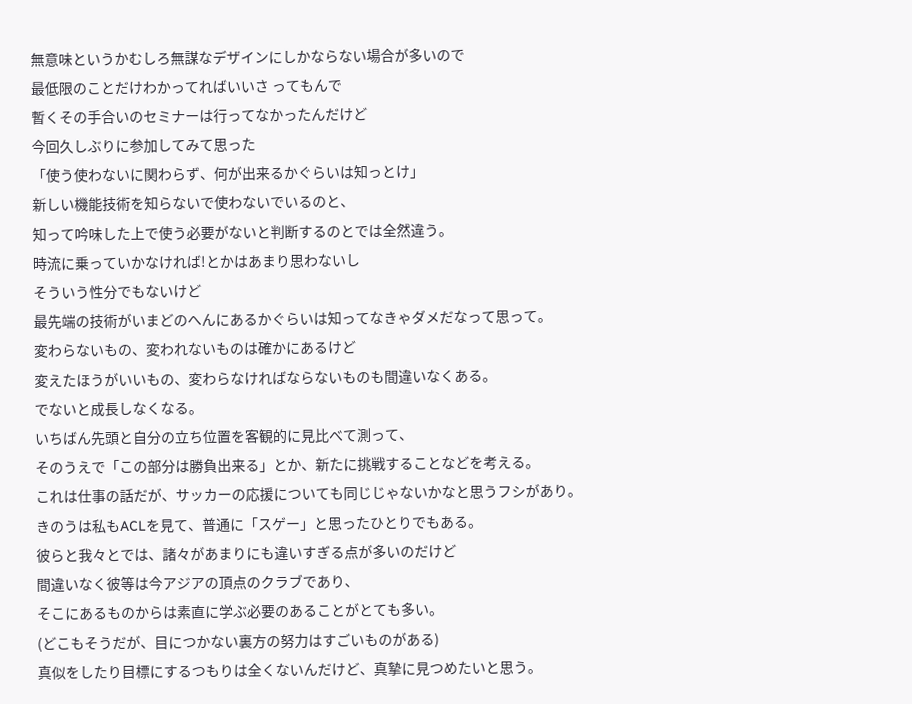無意味というかむしろ無謀なデザインにしかならない場合が多いので
最低限のことだけわかってればいいさ ってもんで
暫くその手合いのセミナーは行ってなかったんだけど
今回久しぶりに参加してみて思った
「使う使わないに関わらず、何が出来るかぐらいは知っとけ」
新しい機能技術を知らないで使わないでいるのと、
知って吟味した上で使う必要がないと判断するのとでは全然違う。
時流に乗っていかなければ!とかはあまり思わないし
そういう性分でもないけど
最先端の技術がいまどのへんにあるかぐらいは知ってなきゃダメだなって思って。
変わらないもの、変われないものは確かにあるけど
変えたほうがいいもの、変わらなければならないものも間違いなくある。
でないと成長しなくなる。
いちばん先頭と自分の立ち位置を客観的に見比べて測って、
そのうえで「この部分は勝負出来る」とか、新たに挑戦することなどを考える。
これは仕事の話だが、サッカーの応援についても同じじゃないかなと思うフシがあり。
きのうは私もACLを見て、普通に「スゲー」と思ったひとりでもある。
彼らと我々とでは、諸々があまりにも違いすぎる点が多いのだけど
間違いなく彼等は今アジアの頂点のクラブであり、
そこにあるものからは素直に学ぶ必要のあることがとても多い。
(どこもそうだが、目につかない裏方の努力はすごいものがある)
真似をしたり目標にするつもりは全くないんだけど、真摯に見つめたいと思う。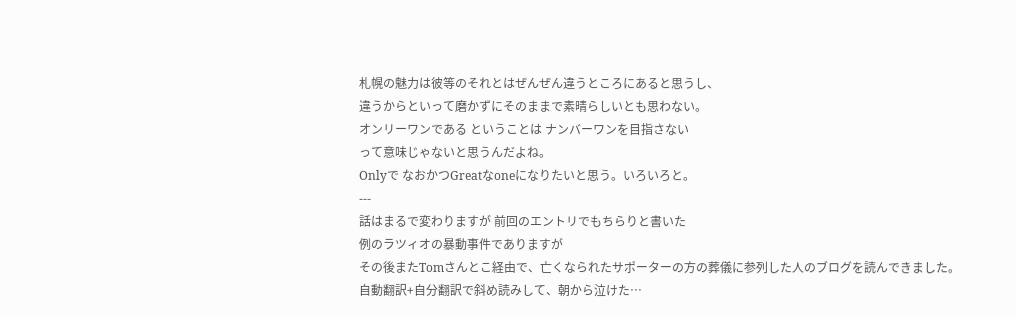札幌の魅力は彼等のそれとはぜんぜん違うところにあると思うし、
違うからといって磨かずにそのままで素晴らしいとも思わない。
オンリーワンである ということは ナンバーワンを目指さない
って意味じゃないと思うんだよね。
Onlyで なおかつGreatなoneになりたいと思う。いろいろと。
---
話はまるで変わりますが 前回のエントリでもちらりと書いた
例のラツィオの暴動事件でありますが
その後またTomさんとこ経由で、亡くなられたサポーターの方の葬儀に参列した人のブログを読んできました。
自動翻訳+自分翻訳で斜め読みして、朝から泣けた…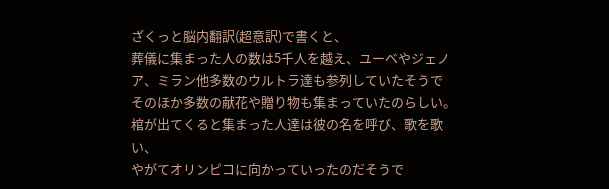ざくっと脳内翻訳(超意訳)で書くと、
葬儀に集まった人の数は5千人を越え、ユーベやジェノア、ミラン他多数のウルトラ達も参列していたそうで
そのほか多数の献花や贈り物も集まっていたのらしい。
棺が出てくると集まった人達は彼の名を呼び、歌を歌い、
やがてオリンピコに向かっていったのだそうで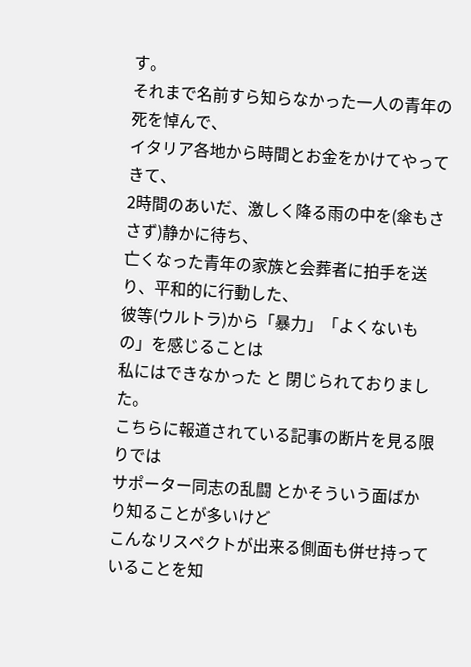す。
それまで名前すら知らなかった一人の青年の死を悼んで、
イタリア各地から時間とお金をかけてやってきて、
2時間のあいだ、激しく降る雨の中を(傘もささず)静かに待ち、
亡くなった青年の家族と会葬者に拍手を送り、平和的に行動した、
彼等(ウルトラ)から「暴力」「よくないもの」を感じることは
私にはできなかった と 閉じられておりました。
こちらに報道されている記事の断片を見る限りでは
サポーター同志の乱闘 とかそういう面ばかり知ることが多いけど
こんなリスペクトが出来る側面も併せ持っていることを知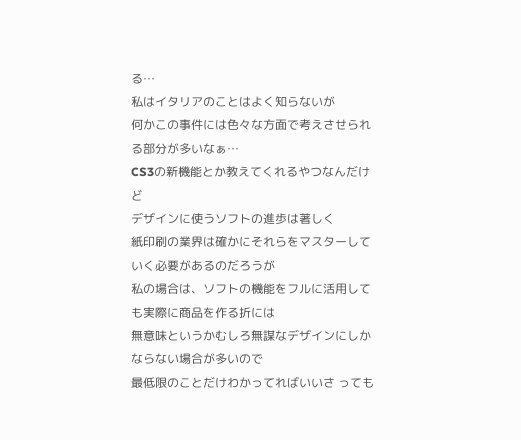る…
私はイタリアのことはよく知らないが
何かこの事件には色々な方面で考えさせられる部分が多いなぁ…
CS3の新機能とか教えてくれるやつなんだけど
デザインに使うソフトの進歩は著しく
紙印刷の業界は確かにそれらをマスターしていく必要があるのだろうが
私の場合は、ソフトの機能をフルに活用しても実際に商品を作る折には
無意味というかむしろ無謀なデザインにしかならない場合が多いので
最低限のことだけわかってればいいさ っても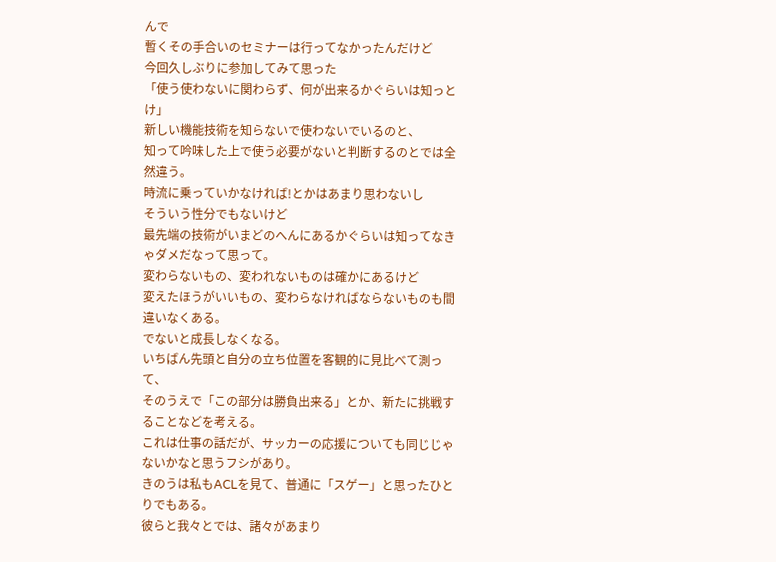んで
暫くその手合いのセミナーは行ってなかったんだけど
今回久しぶりに参加してみて思った
「使う使わないに関わらず、何が出来るかぐらいは知っとけ」
新しい機能技術を知らないで使わないでいるのと、
知って吟味した上で使う必要がないと判断するのとでは全然違う。
時流に乗っていかなければ!とかはあまり思わないし
そういう性分でもないけど
最先端の技術がいまどのへんにあるかぐらいは知ってなきゃダメだなって思って。
変わらないもの、変われないものは確かにあるけど
変えたほうがいいもの、変わらなければならないものも間違いなくある。
でないと成長しなくなる。
いちばん先頭と自分の立ち位置を客観的に見比べて測って、
そのうえで「この部分は勝負出来る」とか、新たに挑戦することなどを考える。
これは仕事の話だが、サッカーの応援についても同じじゃないかなと思うフシがあり。
きのうは私もACLを見て、普通に「スゲー」と思ったひとりでもある。
彼らと我々とでは、諸々があまり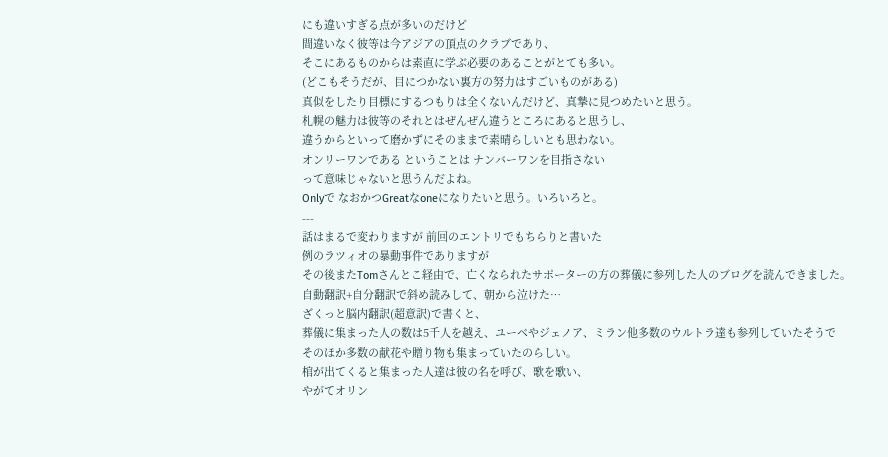にも違いすぎる点が多いのだけど
間違いなく彼等は今アジアの頂点のクラブであり、
そこにあるものからは素直に学ぶ必要のあることがとても多い。
(どこもそうだが、目につかない裏方の努力はすごいものがある)
真似をしたり目標にするつもりは全くないんだけど、真摯に見つめたいと思う。
札幌の魅力は彼等のそれとはぜんぜん違うところにあると思うし、
違うからといって磨かずにそのままで素晴らしいとも思わない。
オンリーワンである ということは ナンバーワンを目指さない
って意味じゃないと思うんだよね。
Onlyで なおかつGreatなoneになりたいと思う。いろいろと。
---
話はまるで変わりますが 前回のエントリでもちらりと書いた
例のラツィオの暴動事件でありますが
その後またTomさんとこ経由で、亡くなられたサポーターの方の葬儀に参列した人のブログを読んできました。
自動翻訳+自分翻訳で斜め読みして、朝から泣けた…
ざくっと脳内翻訳(超意訳)で書くと、
葬儀に集まった人の数は5千人を越え、ユーベやジェノア、ミラン他多数のウルトラ達も参列していたそうで
そのほか多数の献花や贈り物も集まっていたのらしい。
棺が出てくると集まった人達は彼の名を呼び、歌を歌い、
やがてオリン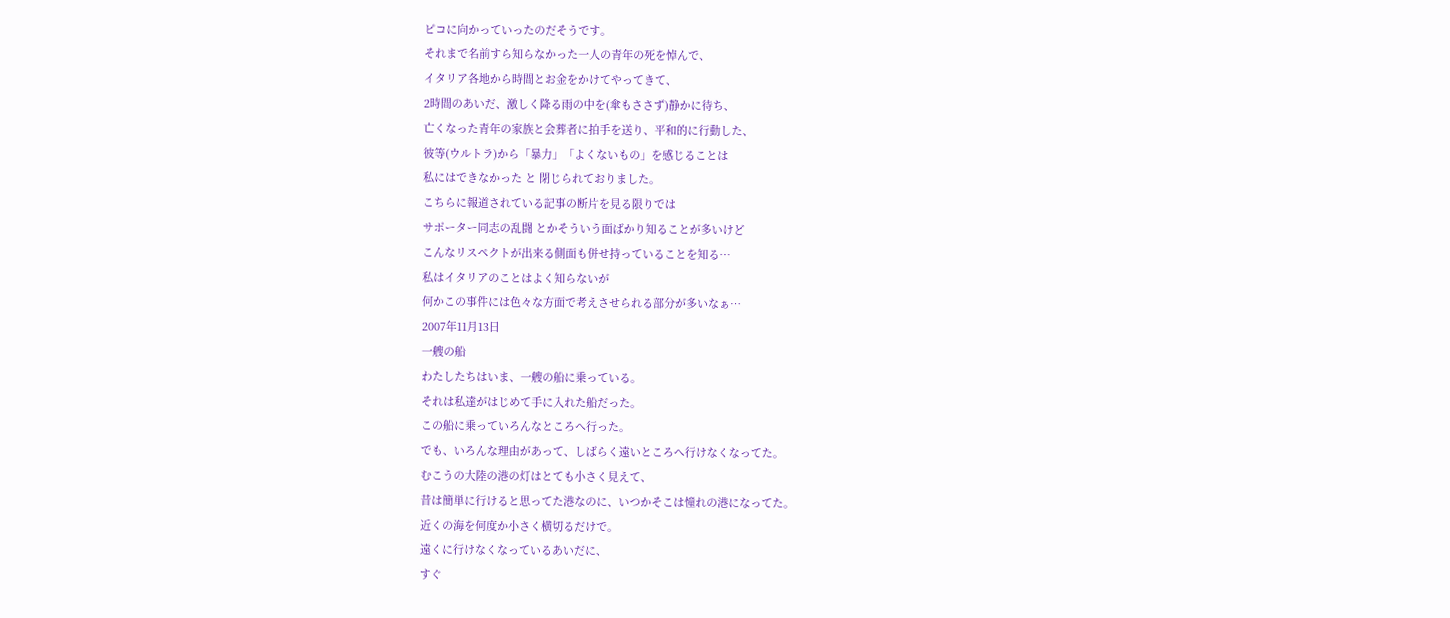ピコに向かっていったのだそうです。
それまで名前すら知らなかった一人の青年の死を悼んで、
イタリア各地から時間とお金をかけてやってきて、
2時間のあいだ、激しく降る雨の中を(傘もささず)静かに待ち、
亡くなった青年の家族と会葬者に拍手を送り、平和的に行動した、
彼等(ウルトラ)から「暴力」「よくないもの」を感じることは
私にはできなかった と 閉じられておりました。
こちらに報道されている記事の断片を見る限りでは
サポーター同志の乱闘 とかそういう面ばかり知ることが多いけど
こんなリスペクトが出来る側面も併せ持っていることを知る…
私はイタリアのことはよく知らないが
何かこの事件には色々な方面で考えさせられる部分が多いなぁ…
2007年11月13日
一艘の船
わたしたちはいま、一艘の船に乗っている。
それは私達がはじめて手に入れた船だった。
この船に乗っていろんなところへ行った。
でも、いろんな理由があって、しばらく遠いところへ行けなくなってた。
むこうの大陸の港の灯はとても小さく見えて、
昔は簡単に行けると思ってた港なのに、いつかそこは憧れの港になってた。
近くの海を何度か小さく横切るだけで。
遠くに行けなくなっているあいだに、
すぐ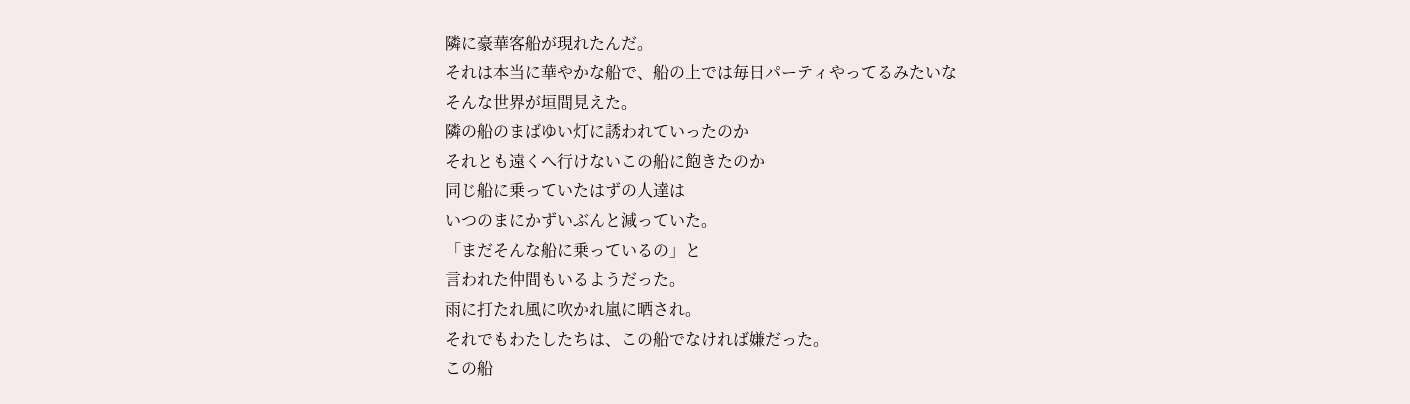隣に豪華客船が現れたんだ。
それは本当に華やかな船で、船の上では毎日パーティやってるみたいな
そんな世界が垣間見えた。
隣の船のまばゆい灯に誘われていったのか
それとも遠くへ行けないこの船に飽きたのか
同じ船に乗っていたはずの人達は
いつのまにかずいぶんと減っていた。
「まだそんな船に乗っているの」と
言われた仲間もいるようだった。
雨に打たれ風に吹かれ嵐に晒され。
それでもわたしたちは、この船でなければ嫌だった。
この船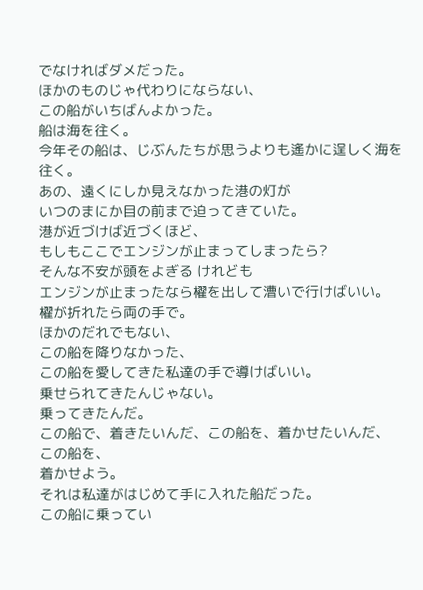でなければダメだった。
ほかのものじゃ代わりにならない、
この船がいちばんよかった。
船は海を往く。
今年その船は、じぶんたちが思うよりも遙かに逞しく海を往く。
あの、遠くにしか見えなかった港の灯が
いつのまにか目の前まで迫ってきていた。
港が近づけば近づくほど、
もしもここでエンジンが止まってしまったら?
そんな不安が頭をよぎる けれども
エンジンが止まったなら櫂を出して漕いで行けばいい。
櫂が折れたら両の手で。
ほかのだれでもない、
この船を降りなかった、
この船を愛してきた私達の手で導けばいい。
乗せられてきたんじゃない。
乗ってきたんだ。
この船で、着きたいんだ、この船を、着かせたいんだ、
この船を、
着かせよう。
それは私達がはじめて手に入れた船だった。
この船に乗ってい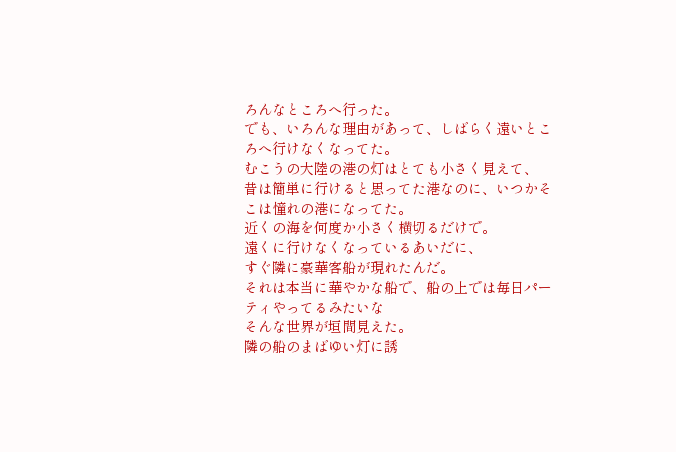ろんなところへ行った。
でも、いろんな理由があって、しばらく遠いところへ行けなくなってた。
むこうの大陸の港の灯はとても小さく見えて、
昔は簡単に行けると思ってた港なのに、いつかそこは憧れの港になってた。
近くの海を何度か小さく横切るだけで。
遠くに行けなくなっているあいだに、
すぐ隣に豪華客船が現れたんだ。
それは本当に華やかな船で、船の上では毎日パーティやってるみたいな
そんな世界が垣間見えた。
隣の船のまばゆい灯に誘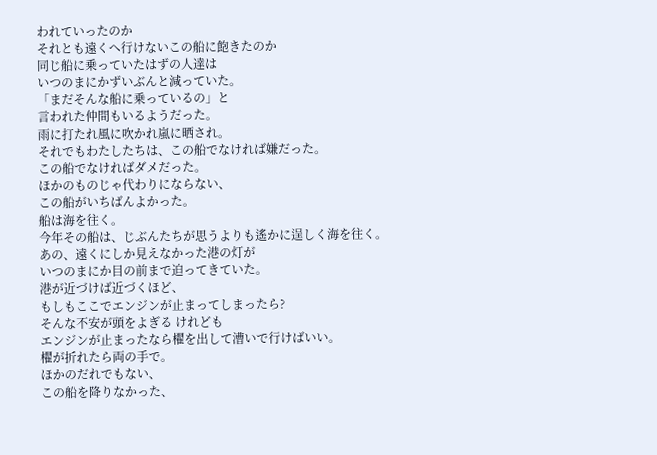われていったのか
それとも遠くへ行けないこの船に飽きたのか
同じ船に乗っていたはずの人達は
いつのまにかずいぶんと減っていた。
「まだそんな船に乗っているの」と
言われた仲間もいるようだった。
雨に打たれ風に吹かれ嵐に晒され。
それでもわたしたちは、この船でなければ嫌だった。
この船でなければダメだった。
ほかのものじゃ代わりにならない、
この船がいちばんよかった。
船は海を往く。
今年その船は、じぶんたちが思うよりも遙かに逞しく海を往く。
あの、遠くにしか見えなかった港の灯が
いつのまにか目の前まで迫ってきていた。
港が近づけば近づくほど、
もしもここでエンジンが止まってしまったら?
そんな不安が頭をよぎる けれども
エンジンが止まったなら櫂を出して漕いで行けばいい。
櫂が折れたら両の手で。
ほかのだれでもない、
この船を降りなかった、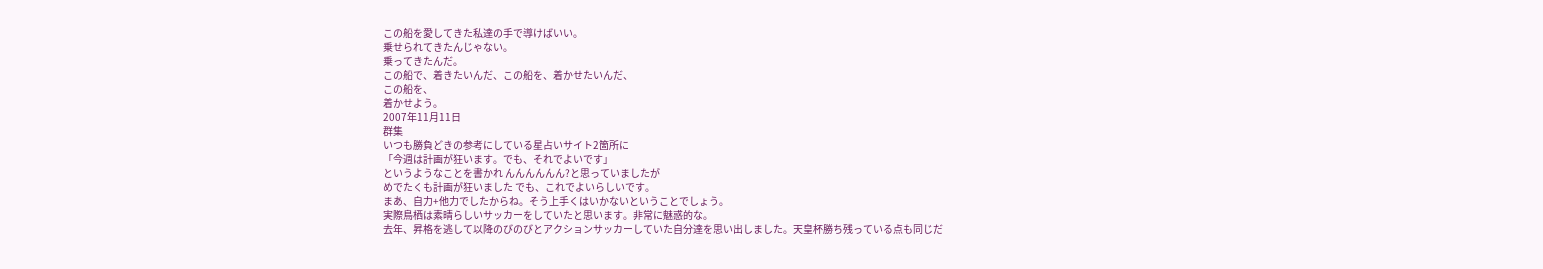この船を愛してきた私達の手で導けばいい。
乗せられてきたんじゃない。
乗ってきたんだ。
この船で、着きたいんだ、この船を、着かせたいんだ、
この船を、
着かせよう。
2007年11月11日
群集
いつも勝負どきの参考にしている星占いサイト2箇所に
「今週は計画が狂います。でも、それでよいです」
というようなことを書かれ んんんんんん?と思っていましたが
めでたくも計画が狂いました でも、これでよいらしいです。
まあ、自力+他力でしたからね。そう上手くはいかないということでしょう。
実際鳥栖は素晴らしいサッカーをしていたと思います。非常に魅惑的な。
去年、昇格を逃して以降のびのびとアクションサッカーしていた自分達を思い出しました。天皇杯勝ち残っている点も同じだ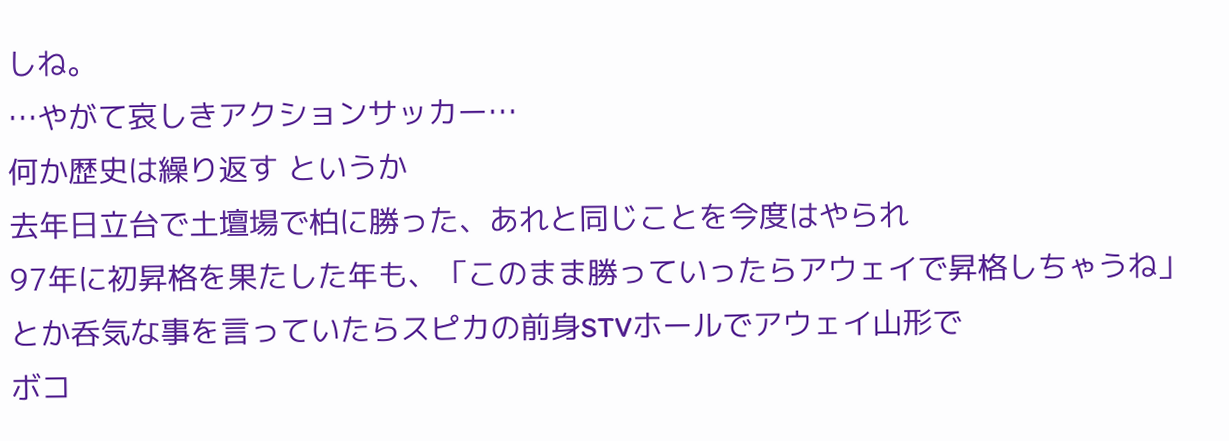しね。
…やがて哀しきアクションサッカー…
何か歴史は繰り返す というか
去年日立台で土壇場で柏に勝った、あれと同じことを今度はやられ
97年に初昇格を果たした年も、「このまま勝っていったらアウェイで昇格しちゃうね」
とか呑気な事を言っていたらスピカの前身STVホールでアウェイ山形で
ボコ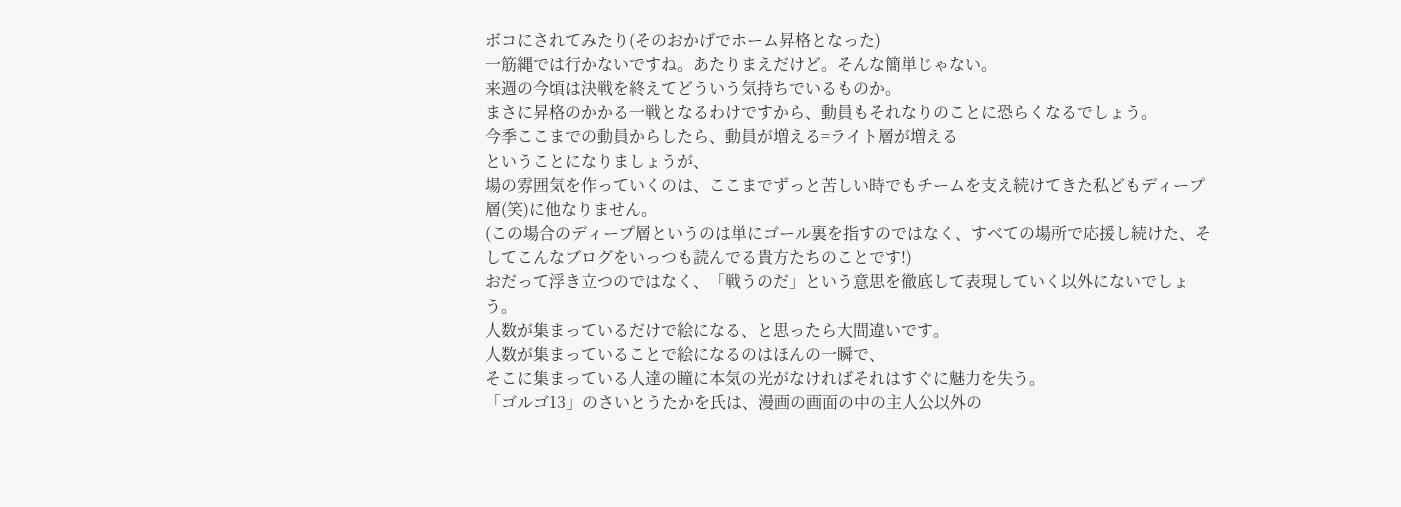ボコにされてみたり(そのおかげでホーム昇格となった)
一筋縄では行かないですね。あたりまえだけど。そんな簡単じゃない。
来週の今頃は決戦を終えてどういう気持ちでいるものか。
まさに昇格のかかる一戦となるわけですから、動員もそれなりのことに恐らくなるでしょう。
今季ここまでの動員からしたら、動員が増える=ライト層が増える
ということになりましょうが、
場の雰囲気を作っていくのは、ここまでずっと苦しい時でもチームを支え続けてきた私どもディープ層(笑)に他なりません。
(この場合のディープ層というのは単にゴール裏を指すのではなく、すべての場所で応援し続けた、そしてこんなブログをいっつも読んでる貴方たちのことです!)
おだって浮き立つのではなく、「戦うのだ」という意思を徹底して表現していく以外にないでしょう。
人数が集まっているだけで絵になる、と思ったら大間違いです。
人数が集まっていることで絵になるのはほんの一瞬で、
そこに集まっている人達の瞳に本気の光がなければそれはすぐに魅力を失う。
「ゴルゴ13」のさいとうたかを氏は、漫画の画面の中の主人公以外の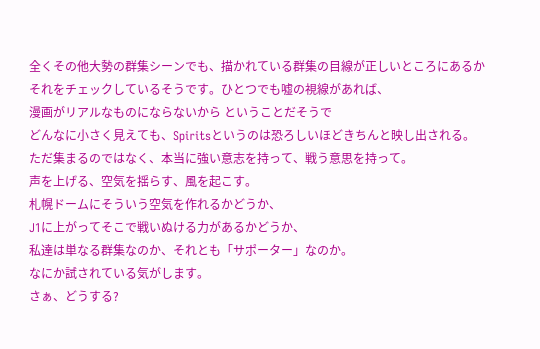全くその他大勢の群集シーンでも、描かれている群集の目線が正しいところにあるか
それをチェックしているそうです。ひとつでも嘘の視線があれば、
漫画がリアルなものにならないから ということだそうで
どんなに小さく見えても、Spiritsというのは恐ろしいほどきちんと映し出される。
ただ集まるのではなく、本当に強い意志を持って、戦う意思を持って。
声を上げる、空気を揺らす、風を起こす。
札幌ドームにそういう空気を作れるかどうか、
J1に上がってそこで戦いぬける力があるかどうか、
私達は単なる群集なのか、それとも「サポーター」なのか。
なにか試されている気がします。
さぁ、どうする?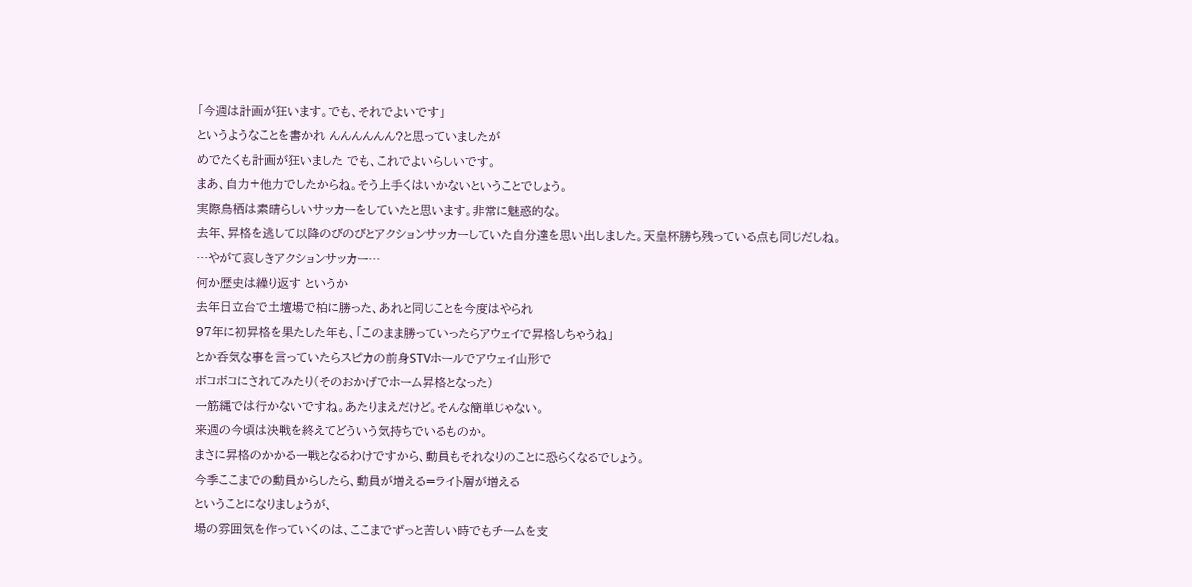「今週は計画が狂います。でも、それでよいです」
というようなことを書かれ んんんんんん?と思っていましたが
めでたくも計画が狂いました でも、これでよいらしいです。
まあ、自力+他力でしたからね。そう上手くはいかないということでしょう。
実際鳥栖は素晴らしいサッカーをしていたと思います。非常に魅惑的な。
去年、昇格を逃して以降のびのびとアクションサッカーしていた自分達を思い出しました。天皇杯勝ち残っている点も同じだしね。
…やがて哀しきアクションサッカー…
何か歴史は繰り返す というか
去年日立台で土壇場で柏に勝った、あれと同じことを今度はやられ
97年に初昇格を果たした年も、「このまま勝っていったらアウェイで昇格しちゃうね」
とか呑気な事を言っていたらスピカの前身STVホールでアウェイ山形で
ボコボコにされてみたり(そのおかげでホーム昇格となった)
一筋縄では行かないですね。あたりまえだけど。そんな簡単じゃない。
来週の今頃は決戦を終えてどういう気持ちでいるものか。
まさに昇格のかかる一戦となるわけですから、動員もそれなりのことに恐らくなるでしょう。
今季ここまでの動員からしたら、動員が増える=ライト層が増える
ということになりましょうが、
場の雰囲気を作っていくのは、ここまでずっと苦しい時でもチームを支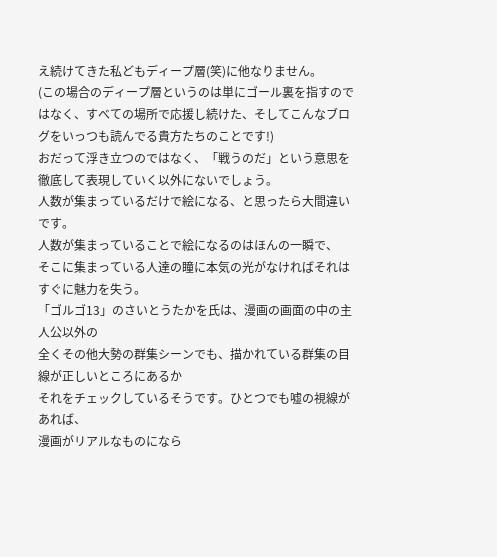え続けてきた私どもディープ層(笑)に他なりません。
(この場合のディープ層というのは単にゴール裏を指すのではなく、すべての場所で応援し続けた、そしてこんなブログをいっつも読んでる貴方たちのことです!)
おだって浮き立つのではなく、「戦うのだ」という意思を徹底して表現していく以外にないでしょう。
人数が集まっているだけで絵になる、と思ったら大間違いです。
人数が集まっていることで絵になるのはほんの一瞬で、
そこに集まっている人達の瞳に本気の光がなければそれはすぐに魅力を失う。
「ゴルゴ13」のさいとうたかを氏は、漫画の画面の中の主人公以外の
全くその他大勢の群集シーンでも、描かれている群集の目線が正しいところにあるか
それをチェックしているそうです。ひとつでも嘘の視線があれば、
漫画がリアルなものになら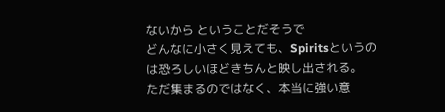ないから ということだそうで
どんなに小さく見えても、Spiritsというのは恐ろしいほどきちんと映し出される。
ただ集まるのではなく、本当に強い意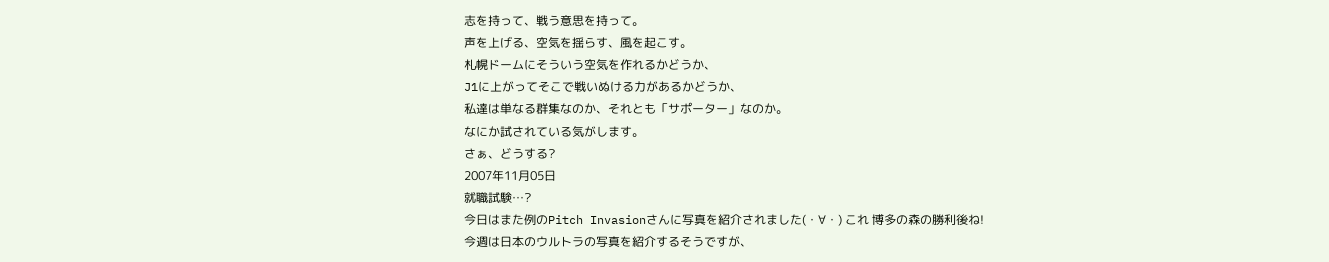志を持って、戦う意思を持って。
声を上げる、空気を揺らす、風を起こす。
札幌ドームにそういう空気を作れるかどうか、
J1に上がってそこで戦いぬける力があるかどうか、
私達は単なる群集なのか、それとも「サポーター」なのか。
なにか試されている気がします。
さぁ、どうする?
2007年11月05日
就職試験…?
今日はまた例のPitch Invasionさんに写真を紹介されました(・∀・) これ 博多の森の勝利後ね!
今週は日本のウルトラの写真を紹介するそうですが、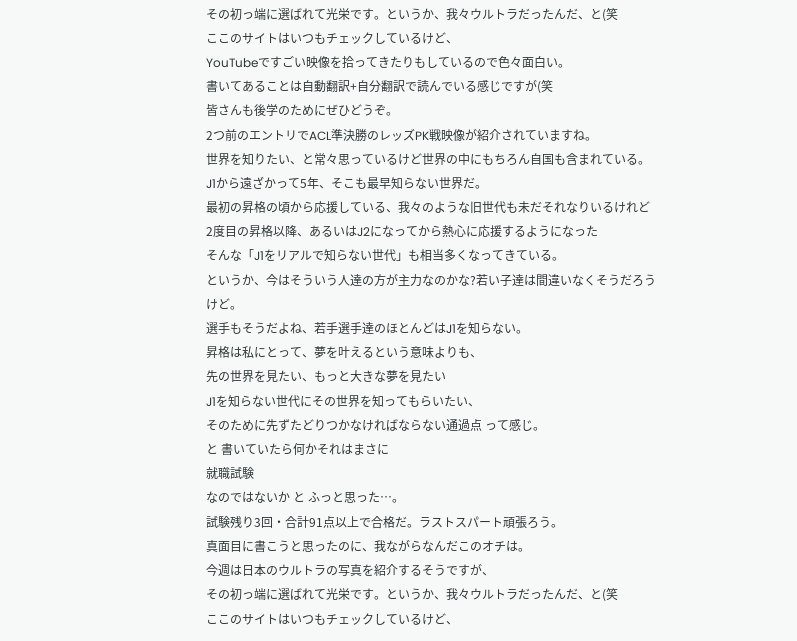その初っ端に選ばれて光栄です。というか、我々ウルトラだったんだ、と(笑
ここのサイトはいつもチェックしているけど、
YouTubeですごい映像を拾ってきたりもしているので色々面白い。
書いてあることは自動翻訳+自分翻訳で読んでいる感じですが(笑
皆さんも後学のためにぜひどうぞ。
2つ前のエントリでACL準決勝のレッズPK戦映像が紹介されていますね。
世界を知りたい、と常々思っているけど世界の中にもちろん自国も含まれている。
J1から遠ざかって5年、そこも最早知らない世界だ。
最初の昇格の頃から応援している、我々のような旧世代も未だそれなりいるけれど
2度目の昇格以降、あるいはJ2になってから熱心に応援するようになった
そんな「J1をリアルで知らない世代」も相当多くなってきている。
というか、今はそういう人達の方が主力なのかな?若い子達は間違いなくそうだろうけど。
選手もそうだよね、若手選手達のほとんどはJ1を知らない。
昇格は私にとって、夢を叶えるという意味よりも、
先の世界を見たい、もっと大きな夢を見たい
J1を知らない世代にその世界を知ってもらいたい、
そのために先ずたどりつかなければならない通過点 って感じ。
と 書いていたら何かそれはまさに
就職試験
なのではないか と ふっと思った…。
試験残り3回・合計91点以上で合格だ。ラストスパート頑張ろう。
真面目に書こうと思ったのに、我ながらなんだこのオチは。
今週は日本のウルトラの写真を紹介するそうですが、
その初っ端に選ばれて光栄です。というか、我々ウルトラだったんだ、と(笑
ここのサイトはいつもチェックしているけど、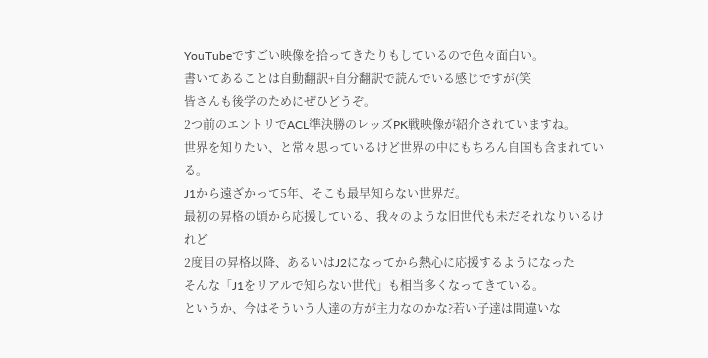YouTubeですごい映像を拾ってきたりもしているので色々面白い。
書いてあることは自動翻訳+自分翻訳で読んでいる感じですが(笑
皆さんも後学のためにぜひどうぞ。
2つ前のエントリでACL準決勝のレッズPK戦映像が紹介されていますね。
世界を知りたい、と常々思っているけど世界の中にもちろん自国も含まれている。
J1から遠ざかって5年、そこも最早知らない世界だ。
最初の昇格の頃から応援している、我々のような旧世代も未だそれなりいるけれど
2度目の昇格以降、あるいはJ2になってから熱心に応援するようになった
そんな「J1をリアルで知らない世代」も相当多くなってきている。
というか、今はそういう人達の方が主力なのかな?若い子達は間違いな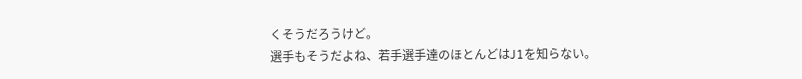くそうだろうけど。
選手もそうだよね、若手選手達のほとんどはJ1を知らない。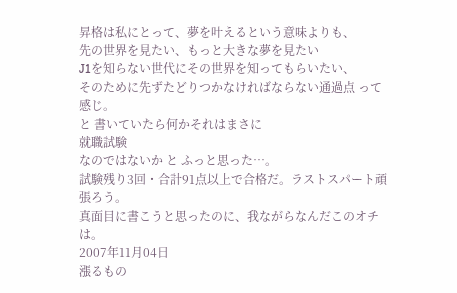昇格は私にとって、夢を叶えるという意味よりも、
先の世界を見たい、もっと大きな夢を見たい
J1を知らない世代にその世界を知ってもらいたい、
そのために先ずたどりつかなければならない通過点 って感じ。
と 書いていたら何かそれはまさに
就職試験
なのではないか と ふっと思った…。
試験残り3回・合計91点以上で合格だ。ラストスパート頑張ろう。
真面目に書こうと思ったのに、我ながらなんだこのオチは。
2007年11月04日
漲るもの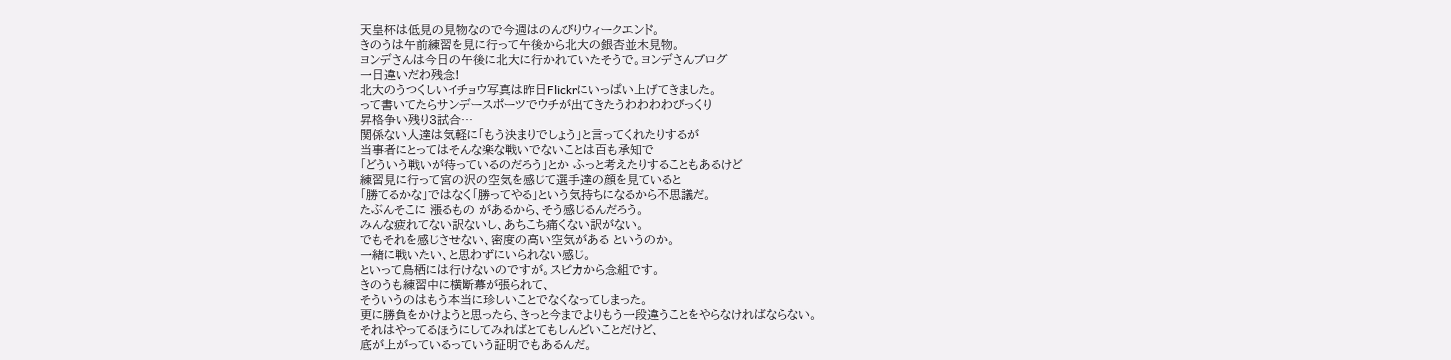天皇杯は低見の見物なので今週はのんびりウィークエンド。
きのうは午前練習を見に行って午後から北大の銀杏並木見物。
ヨンデさんは今日の午後に北大に行かれていたそうで。ヨンデさんブログ
一日違いだわ残念!
北大のうつくしいイチョウ写真は昨日Flickrにいっぱい上げてきました。
って書いてたらサンデースポーツでウチが出てきたうわわわわびっくり
昇格争い残り3試合…
関係ない人達は気軽に「もう決まりでしょう」と言ってくれたりするが
当事者にとってはそんな楽な戦いでないことは百も承知で
「どういう戦いが待っているのだろう」とか ふっと考えたりすることもあるけど
練習見に行って宮の沢の空気を感じて選手達の顔を見ていると
「勝てるかな」ではなく「勝ってやる」という気持ちになるから不思議だ。
たぶんそこに 漲るもの があるから、そう感じるんだろう。
みんな疲れてない訳ないし、あちこち痛くない訳がない。
でもそれを感じさせない、密度の高い空気がある というのか。
一緒に戦いたい、と思わずにいられない感じ。
といって鳥栖には行けないのですが。スピカから念組です。
きのうも練習中に横断幕が張られて、
そういうのはもう本当に珍しいことでなくなってしまった。
更に勝負をかけようと思ったら、きっと今までよりもう一段違うことをやらなければならない。
それはやってるほうにしてみればとてもしんどいことだけど、
底が上がっているっていう証明でもあるんだ。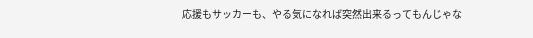応援もサッカーも、やる気になれば突然出来るってもんじゃな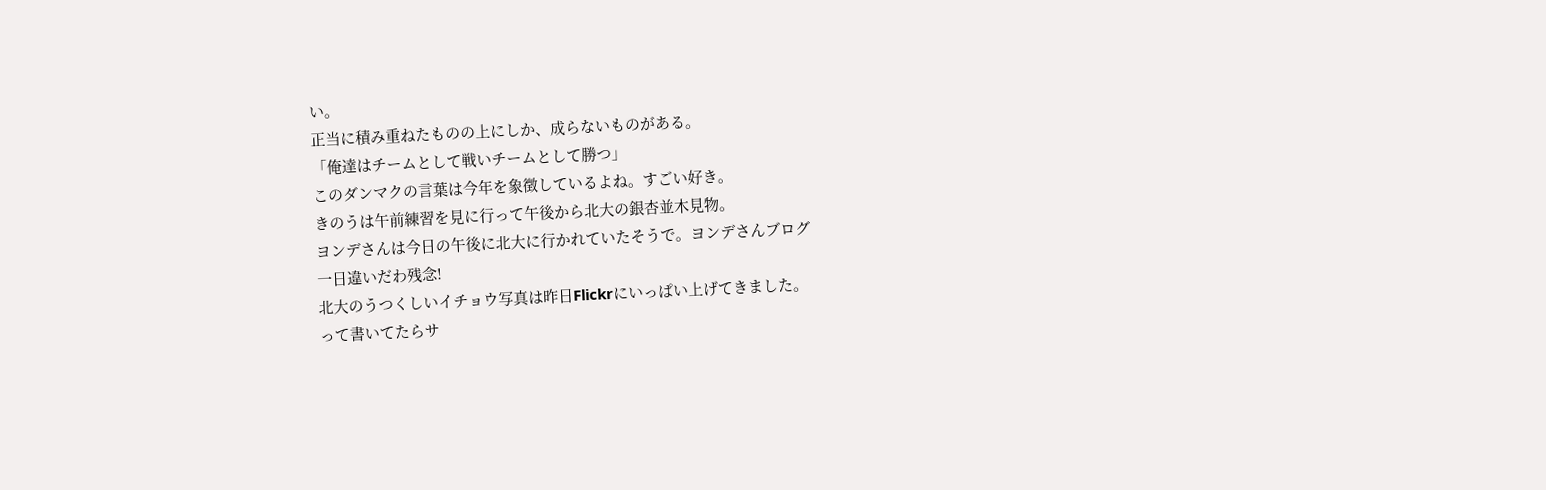い。
正当に積み重ねたものの上にしか、成らないものがある。
「俺達はチームとして戦いチームとして勝つ」
このダンマクの言葉は今年を象徴しているよね。すごい好き。
きのうは午前練習を見に行って午後から北大の銀杏並木見物。
ヨンデさんは今日の午後に北大に行かれていたそうで。ヨンデさんブログ
一日違いだわ残念!
北大のうつくしいイチョウ写真は昨日Flickrにいっぱい上げてきました。
って書いてたらサ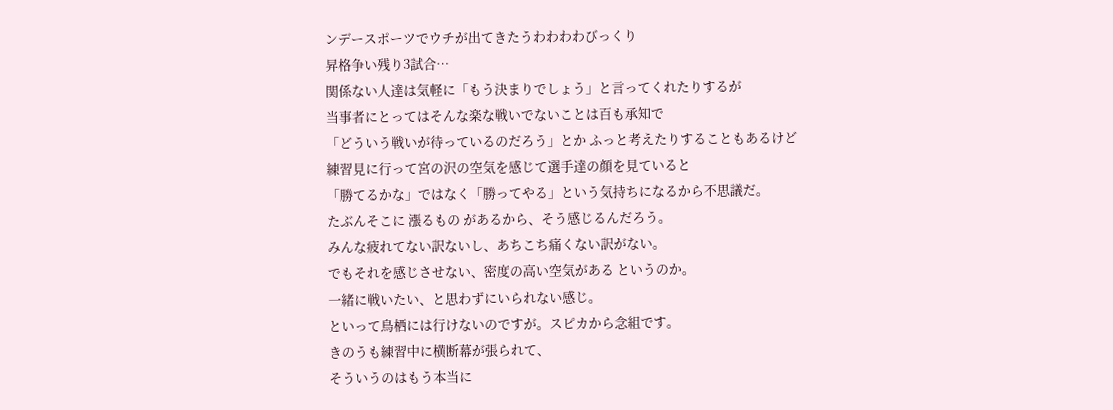ンデースポーツでウチが出てきたうわわわわびっくり
昇格争い残り3試合…
関係ない人達は気軽に「もう決まりでしょう」と言ってくれたりするが
当事者にとってはそんな楽な戦いでないことは百も承知で
「どういう戦いが待っているのだろう」とか ふっと考えたりすることもあるけど
練習見に行って宮の沢の空気を感じて選手達の顔を見ていると
「勝てるかな」ではなく「勝ってやる」という気持ちになるから不思議だ。
たぶんそこに 漲るもの があるから、そう感じるんだろう。
みんな疲れてない訳ないし、あちこち痛くない訳がない。
でもそれを感じさせない、密度の高い空気がある というのか。
一緒に戦いたい、と思わずにいられない感じ。
といって鳥栖には行けないのですが。スピカから念組です。
きのうも練習中に横断幕が張られて、
そういうのはもう本当に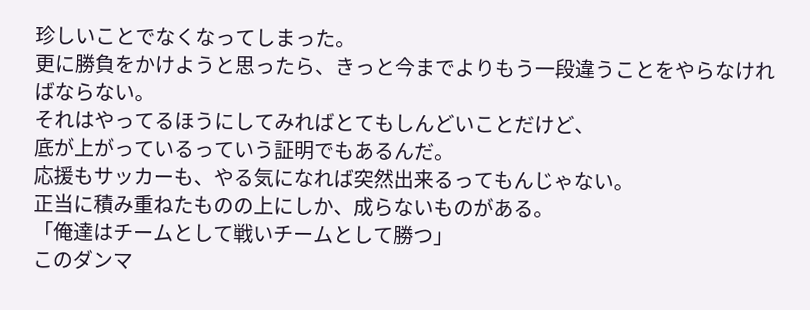珍しいことでなくなってしまった。
更に勝負をかけようと思ったら、きっと今までよりもう一段違うことをやらなければならない。
それはやってるほうにしてみればとてもしんどいことだけど、
底が上がっているっていう証明でもあるんだ。
応援もサッカーも、やる気になれば突然出来るってもんじゃない。
正当に積み重ねたものの上にしか、成らないものがある。
「俺達はチームとして戦いチームとして勝つ」
このダンマ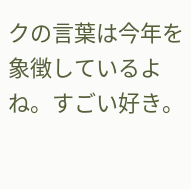クの言葉は今年を象徴しているよね。すごい好き。